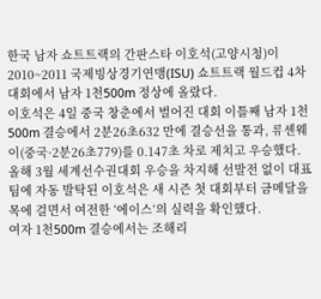한국 남자 쇼트트랙의 간판스타 이호석(고양시청)이 2010~2011 국제빙상경기연맹(ISU) 쇼트트랙 월드컵 4차 대회에서 남자 1천500m 정상에 올랐다.
이호석은 4일 중국 창춘에서 벌어진 대회 이틀째 남자 1천500m 결승에서 2분26초632 만에 결승선을 통과, 류셴웨이(중국·2분26초779)를 0.147초 차로 제치고 우승했다.
올해 3월 세계선수권대회 우승을 차지해 선발전 없이 대표팀에 자동 발탁된 이호석은 새 시즌 첫 대회부터 금메달을 목에 걸면서 여전한 ‘에이스’의 실력을 확인했다.
여자 1천500m 결승에서는 조해리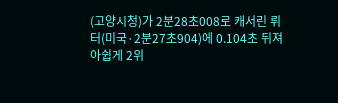(고양시청)가 2분28초008로 캐서린 뤼터(미국·2분27초904)에 0.104초 뒤져 아쉽게 2위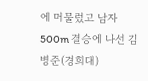에 머물렀고 남자 500m 결승에 나선 김병준(경희대)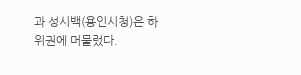과 성시백(용인시청)은 하위권에 머물렀다.